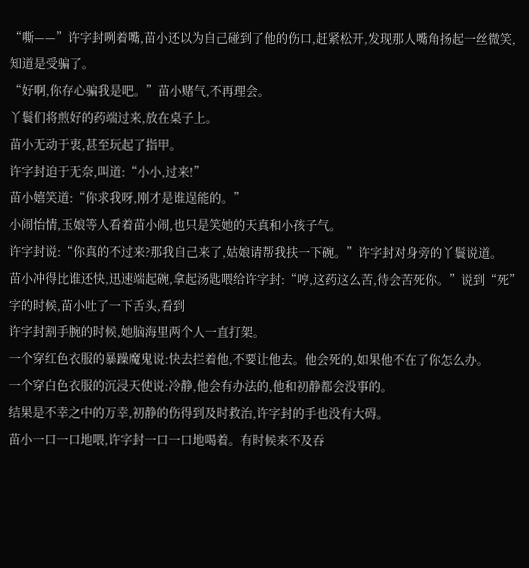“嘶——”许字封咧着嘴,苗小还以为自己碰到了他的伤口,赶紧松开,发现那人嘴角扬起一丝微笑,知道是受骗了。
“好啊,你存心骗我是吧。”苗小赌气,不再理会。
丫鬟们将煎好的药端过来,放在桌子上。
苗小无动于衷,甚至玩起了指甲。
许字封迫于无奈,叫道:“小小,过来!”
苗小嬉笑道:“你求我呀,刚才是谁逞能的。”
小闹怡情,玉娘等人看着苗小闹,也只是笑她的天真和小孩子气。
许字封说:“你真的不过来?那我自己来了,姑娘请帮我扶一下碗。”许字封对身旁的丫鬟说道。
苗小冲得比谁还快,迅速端起碗,拿起汤匙喂给许字封:“哼,这药这么苦,待会苦死你。”说到“死”字的时候,苗小吐了一下舌头,看到
许字封割手腕的时候,她脑海里两个人一直打架。
一个穿红色衣服的暴躁魔鬼说:快去拦着他,不要让他去。他会死的,如果他不在了你怎么办。
一个穿白色衣服的沉浸天使说:冷静,他会有办法的,他和初静都会没事的。
结果是不幸之中的万幸,初静的伤得到及时救治,许字封的手也没有大碍。
苗小一口一口地喂,许字封一口一口地喝着。有时候来不及吞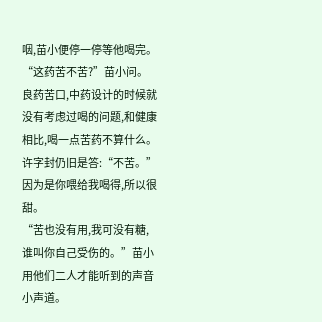咽,苗小便停一停等他喝完。
“这药苦不苦?”苗小问。
良药苦口,中药设计的时候就没有考虑过喝的问题,和健康相比,喝一点苦药不算什么。
许字封仍旧是答:“不苦。”因为是你喂给我喝得,所以很甜。
“苦也没有用,我可没有糖,谁叫你自己受伤的。”苗小用他们二人才能听到的声音小声道。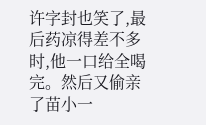许字封也笑了,最后药凉得差不多时,他一口给全喝完。然后又偷亲了苗小一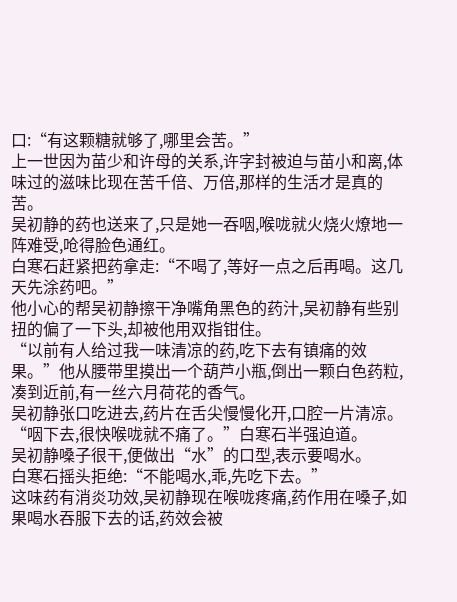口:“有这颗糖就够了,哪里会苦。”
上一世因为苗少和许母的关系,许字封被迫与苗小和离,体味过的滋味比现在苦千倍、万倍,那样的生活才是真的苦。
吴初静的药也送来了,只是她一吞咽,喉咙就火烧火燎地一阵难受,呛得脸色通红。
白寒石赶紧把药拿走:“不喝了,等好一点之后再喝。这几天先涂药吧。”
他小心的帮吴初静擦干净嘴角黑色的药汁,吴初静有些别扭的偏了一下头,却被他用双指钳住。
“以前有人给过我一味清凉的药,吃下去有镇痛的效果。”他从腰带里摸出一个葫芦小瓶,倒出一颗白色药粒,凑到近前,有一丝六月荷花的香气。
吴初静张口吃进去,药片在舌尖慢慢化开,口腔一片清凉。
“咽下去,很快喉咙就不痛了。”白寒石半强迫道。
吴初静嗓子很干,便做出“水”的口型,表示要喝水。
白寒石摇头拒绝:“不能喝水,乖,先吃下去。”
这味药有消炎功效,吴初静现在喉咙疼痛,药作用在嗓子,如果喝水吞服下去的话,药效会被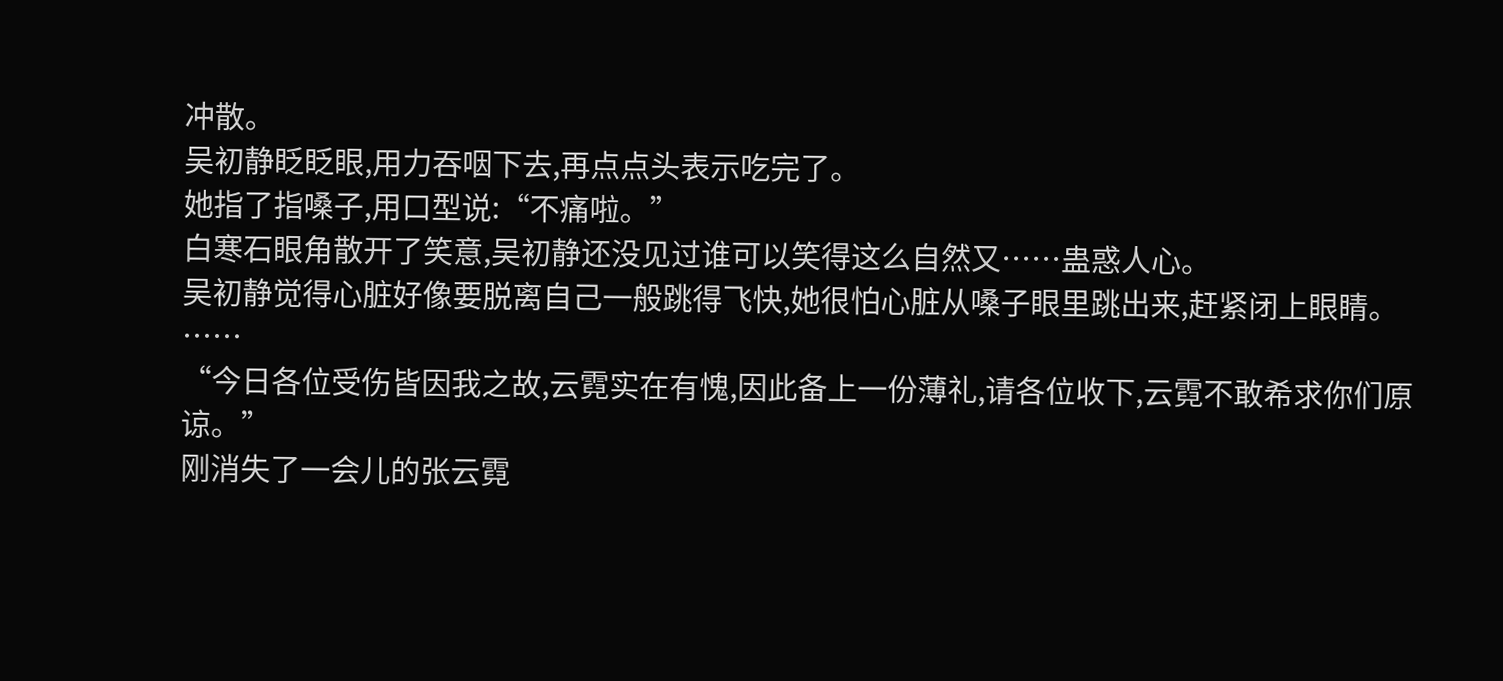冲散。
吴初静眨眨眼,用力吞咽下去,再点点头表示吃完了。
她指了指嗓子,用口型说:“不痛啦。”
白寒石眼角散开了笑意,吴初静还没见过谁可以笑得这么自然又……蛊惑人心。
吴初静觉得心脏好像要脱离自己一般跳得飞快,她很怕心脏从嗓子眼里跳出来,赶紧闭上眼睛。
……
“今日各位受伤皆因我之故,云霓实在有愧,因此备上一份薄礼,请各位收下,云霓不敢希求你们原谅。”
刚消失了一会儿的张云霓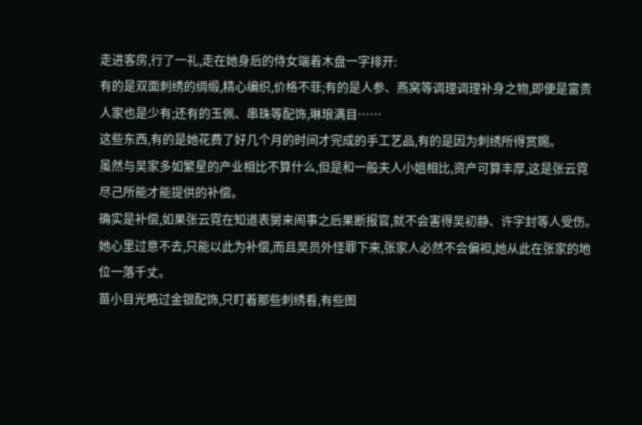走进客房,行了一礼,走在她身后的侍女端着木盘一字排开:
有的是双面刺绣的绸缎,精心编织,价格不菲;有的是人参、燕窝等调理调理补身之物,即便是富贵人家也是少有;还有的玉佩、串珠等配饰,琳琅满目……
这些东西,有的是她花费了好几个月的时间才完成的手工艺品,有的是因为刺绣所得赏赐。
虽然与吴家多如繁星的产业相比不算什么,但是和一般夫人小姐相比,资产可算丰厚,这是张云霓尽己所能才能提供的补偿。
确实是补偿,如果张云霓在知道表舅来闹事之后果断报官,就不会害得吴初静、许字封等人受伤。
她心里过意不去,只能以此为补偿,而且吴员外怪罪下来,张家人必然不会偏袒,她从此在张家的地位一落千丈。
苗小目光略过金银配饰,只盯着那些刺绣看,有些图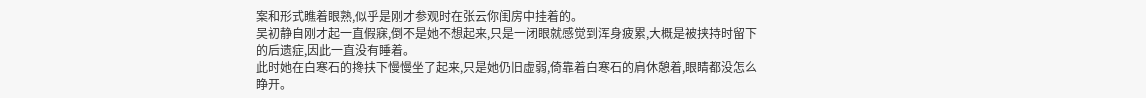案和形式瞧着眼熟,似乎是刚才参观时在张云你闺房中挂着的。
吴初静自刚才起一直假寐,倒不是她不想起来,只是一闭眼就感觉到浑身疲累,大概是被挟持时留下的后遗症,因此一直没有睡着。
此时她在白寒石的搀扶下慢慢坐了起来,只是她仍旧虚弱,倚靠着白寒石的肩休憩着,眼睛都没怎么睁开。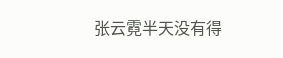张云霓半天没有得